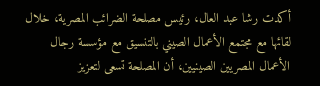أكدت رشا عبد العال، رئيس مصلحة الضرائب المصرية، خلال لقائها مع مجتمع الأعمال الصيني بالتنسيق مع مؤسسة رجال الأعمال المصريين الصينيين، أن المصلحة تسعى لتعزيز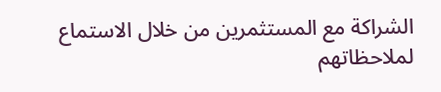الشراكة مع المستثمرين من خلال الاستماع لملاحظاتهم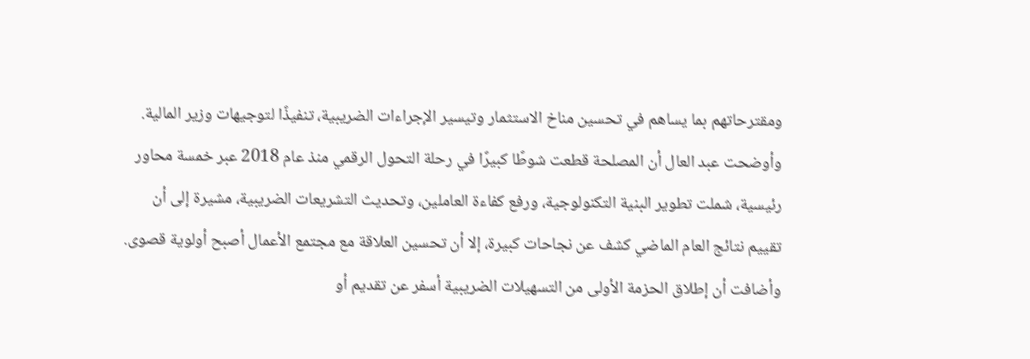ومقترحاتهم بما يساهم في تحسين مناخ الاستثمار وتيسير الإجراءات الضريبية، تنفيذًا لتوجيهات وزير المالية.
وأوضحت عبد العال أن المصلحة قطعت شوطًا كبيرًا في رحلة التحول الرقمي منذ عام 2018 عبر خمسة محاور رئيسية، شملت تطوير البنية التكنولوجية، ورفع كفاءة العاملين، وتحديث التشريعات الضريبية، مشيرة إلى أن تقييم نتائج العام الماضي كشف عن نجاحات كبيرة، إلا أن تحسين العلاقة مع مجتمع الأعمال أصبح أولوية قصوى.
وأضافت أن إطلاق الحزمة الأولى من التسهيلات الضريبية أسفر عن تقديم أو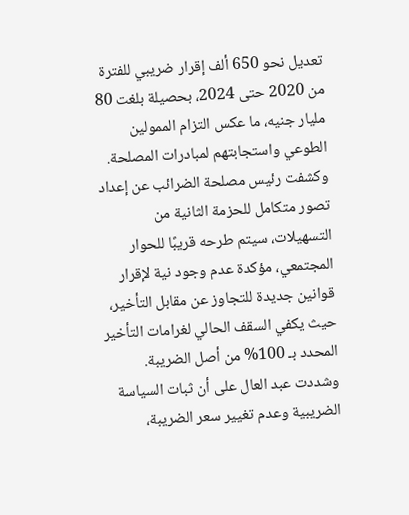تعديل نحو 650 ألف إقرار ضريبي للفترة من 2020 حتى 2024، بحصيلة بلغت 80 مليار جنيه، ما عكس التزام الممولين الطوعي واستجابتهم لمبادرات المصلحة.
وكشفت رئيس مصلحة الضرائب عن إعداد تصور متكامل للحزمة الثانية من التسهيلات، سيتم طرحه قريبًا للحوار المجتمعي، مؤكدة عدم وجود نية لإقرار قوانين جديدة للتجاوز عن مقابل التأخير، حيث يكفي السقف الحالي لغرامات التأخير المحدد بـ 100% من أصل الضريبة.
وشددت عبد العال على أن ثبات السياسة الضريبية وعدم تغيير سعر الضريبة،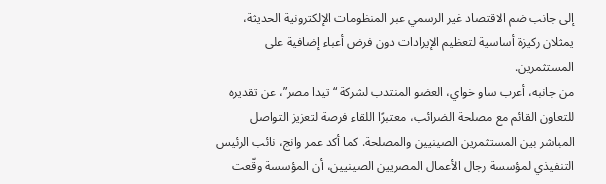إلى جانب ضم الاقتصاد غير الرسمي عبر المنظومات الإلكترونية الحديثة، يمثلان ركيزة أساسية لتعظيم الإيرادات دون فرض أعباء إضافية على المستثمرين.
من جانبه، أعرب ساو خواي، العضو المنتدب لشركة “تيدا مصر”، عن تقديره للتعاون القائم مع مصلحة الضرائب، معتبرًا اللقاء فرصة لتعزيز التواصل المباشر بين المستثمرين الصينيين والمصلحة. كما أكد عمر وانج، نائب الرئيس التنفيذي لمؤسسة رجال الأعمال المصريين الصينيين، أن المؤسسة وقّعت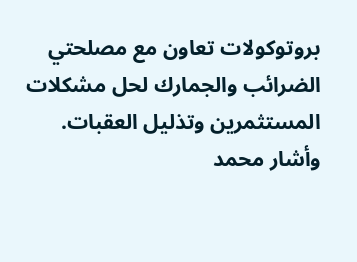بروتوكولات تعاون مع مصلحتي الضرائب والجمارك لحل مشكلات المستثمرين وتذليل العقبات.
وأشار محمد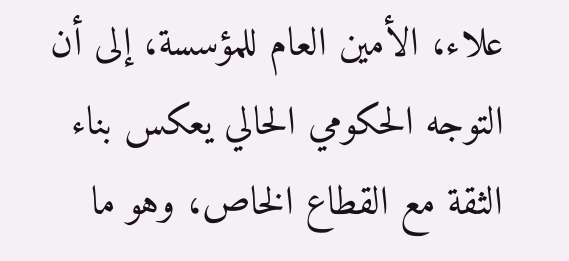علاء، الأمين العام للمؤسسة، إلى أن التوجه الحكومي الحالي يعكس بناء الثقة مع القطاع الخاص، وهو ما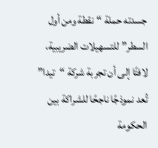جسدته حملة “نقطة ومن أول السطر” للتسهيلات الضريبية، لافتًا إلى أن تجربة شركة “تيدا” تُعد نموذجًا ناجحًا للشراكة بين الحكومة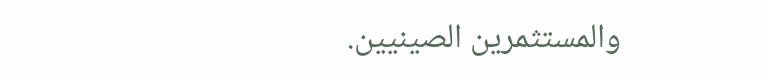والمستثمرين الصينيين.